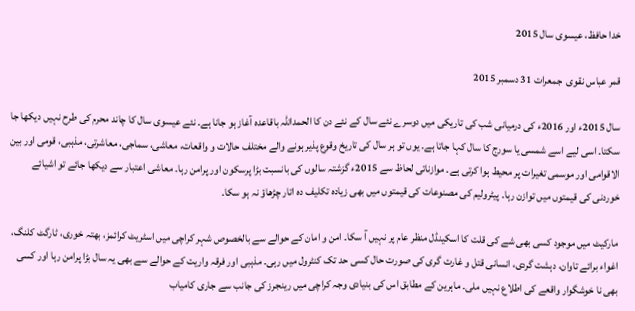خدا حافظ، عیسوی سال 2015

قمر عباس نقوی  جمعرات 31 دسمبر 2015

سال 2015ء اور 2016ء کی درمیانی شب کی تاریکی میں دوسرے نئے سال کے نئے دن کا الحمداللہ باقاعدہ آغاز ہو جانا ہے۔ نئے عیسوی سال کا چاند محرم کی طرح نہیں دیکھا جا سکتا۔ اسی لیے اسے شمسی یا سورج کا سال کہا جاتا ہے۔ یوں تو ہر سال کی تاریخ وقوع پذیر ہونے والے مختلف حالات و واقعات، معاشی، سماجی، معاشرتی، مذہبی، قومی اور بین الاقوامی اور موسمی تغیرات پر محیط ہوا کرتی ہے۔ موازناتی لحاظ سے 2015ء گزشتہ سالوں کی بانسبت بڑا پرسکون اور پرامن رہا۔ معاشی اعتبار سے دیکھا جائے تو اشیائے خوردنی کی قیمتوں میں توازن رہا۔ پیٹرولیم کی مصنوعات کی قیمتوں میں بھی زیادہ تکلیف دہ اتار چڑھاؤ نہ ہو سکا۔

مارکیٹ میں موجود کسی بھی شے کی قلت کا اسکینڈل منظر عام پر نہیں آ سکا۔ امن و امان کے حوالے سے بالخصوص شہر کراچی میں اسٹریٹ کرائمز، بھتہ خوری، ٹارگٹ کلنگ، اغواء برائے تاوان، دہشت گردی، انسانی قتل و غارت گری کی صورت حال کسی حد تک کنٹرول میں رہی۔ مذہبی اور فرقہ واریت کے حوالے سے بھی یہ سال بڑا پرامن رہا اور کسی بھی نا خوشگوار واقعے کی اطلاع نہیں ملی۔ ماہرین کے مطابق اس کی بنیادی وجہ کراچی میں رینجرز کی جانب سے جاری کامیاب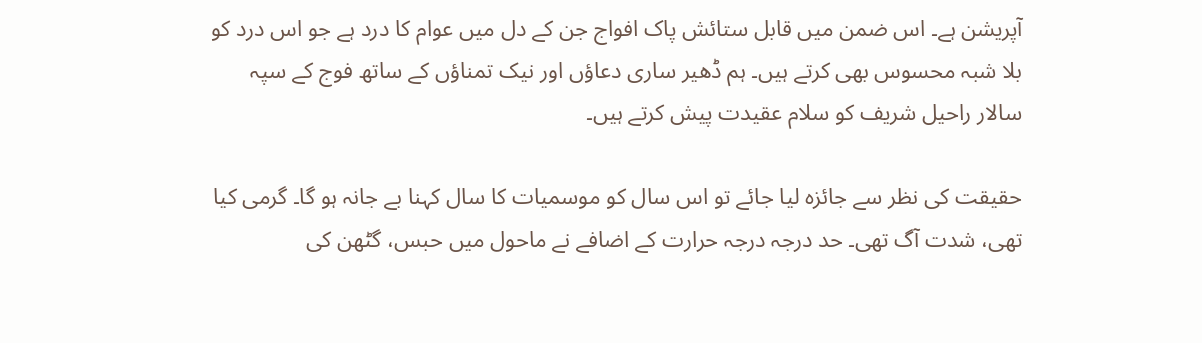آپریشن ہے۔ اس ضمن میں قابل ستائش پاک افواج جن کے دل میں عوام کا درد ہے جو اس درد کو بلا شبہ محسوس بھی کرتے ہیں۔ ہم ڈھیر ساری دعاؤں اور نیک تمناؤں کے ساتھ فوج کے سپہ سالار راحیل شریف کو سلام عقیدت پیش کرتے ہیں۔

حقیقت کی نظر سے جائزہ لیا جائے تو اس سال کو موسمیات کا سال کہنا بے جانہ ہو گا۔ گرمی کیا تھی، شدت آگ تھی۔ حد درجہ درجہ حرارت کے اضافے نے ماحول میں حبس، گٹھن کی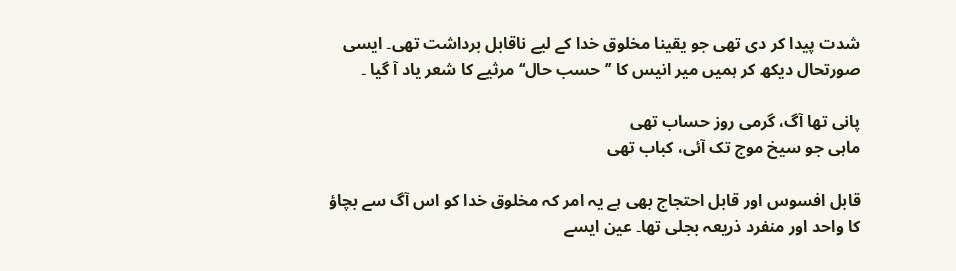شدت پیدا کر دی تھی جو یقینا مخلوق خدا کے لیے ناقابل برداشت تھی۔ ایسی صورتحال دیکھ کر ہمیں میر انیس کا ’’حسب حال‘‘ مرثیے کا شعر یاد آ گیا ۔

پانی تھا آگ، گرمی روز حساب تھی
ماہی جو سیخ موج تک آئی، کباب تھی

قابل افسوس اور قابل احتجاج بھی ہے یہ امر کہ مخلوق خدا کو اس آگ سے بچاؤ کا واحد اور منفرد ذریعہ بجلی تھا۔ عین ایسے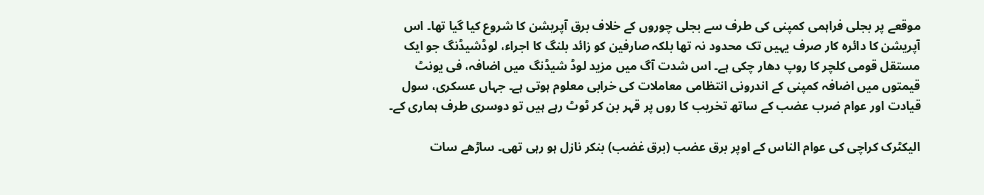موقعے پر بجلی فراہمی کمپنی کی طرف سے بجلی چوروں کے خلاف برق آپریشن کا شروع کیا گیا تھا۔ اس آپریشن کا دائرہ کار صرف یہیں تک محدود نہ تھا بلکہ صارفین کو زائد بلنگ کا اجراء، لوڈشیڈنگ جو ایک مستقل قومی کلچر کا روپ دھار چکی ہے۔ اس شدت آگ میں مزید لوڈ شیڈنگ میں اضافہ، فی یونٹ قیمتوں میں اضافہ کمپنی کے اندرونی انتظامی معاملات کی خرابی معلوم ہوتی ہے۔ جہاں عسکری، سول قیادت اور عوام ضرب عضب کے ساتھ تخریب کا روں پر قہر بن کر ٹوٹ رہے ہیں تو دوسری طرف ہماری کے۔

الیکٹرک کراچی کی عوام الناس کے اوپر برق عضب (برق غضب) بنکر نازل ہو رہی تھی۔ ساڑھے سات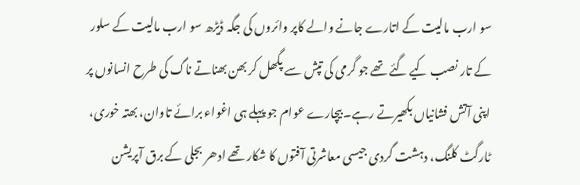سو ارب مالیت کے اتارے جانے والے کاپر وائروں کی جگہ ڈیڑھ سو ارب مالیت کے سلور کے تار نصب کیے گئے تھے جو گرمی کی تپش سے پگھل کر بھن بھناتے ناگ کی طرح انسانوں پر اپنی آتش فشانیاں بکھیرتے رہے۔ بیچارے عوام جو پہلے ہی اغواء برائے تاوان، بھتہ خوری، ٹارگٹ کلنگ، دہشت گردی جیسی معاشرتی آفتوں کا شکار تھے ادھر بجلی کے برق آپریشن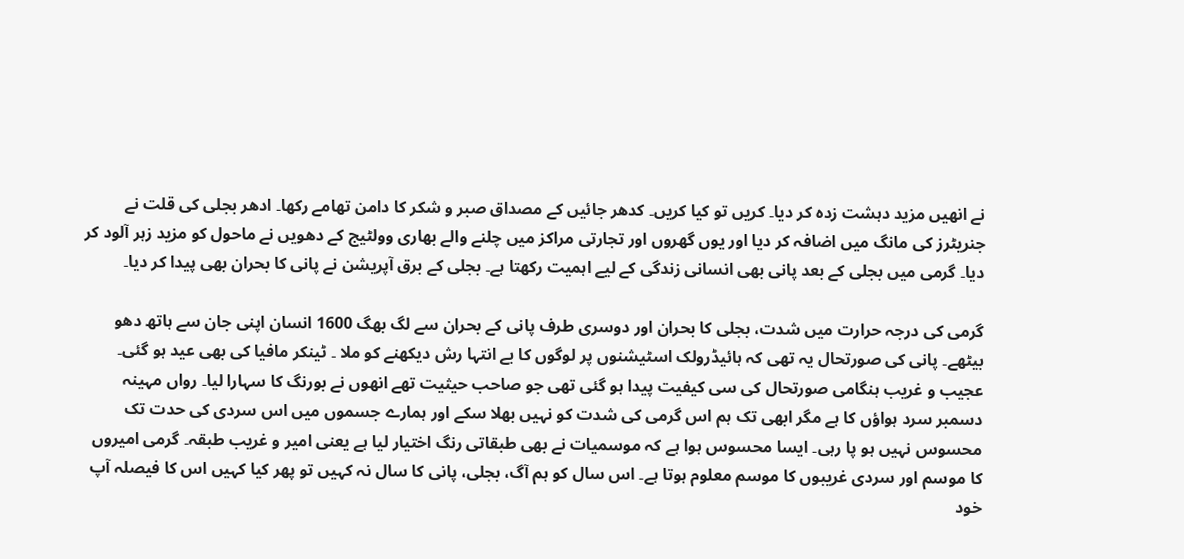نے انھیں مزید دہشت زدہ کر دیا۔ کریں تو کیا کریں۔ کدھر جائیں کے مصداق صبر و شکر کا دامن تھامے رکھا۔ ادھر بجلی کی قلت نے جنریٹرز کی مانگ میں اضافہ کر دیا اور یوں گھروں اور تجارتی مراکز میں چلنے والے بھاری وولٹیج کے دھویں نے ماحول کو مزید زہر آلود کر دیا۔ گرمی میں بجلی کے بعد پانی بھی انسانی زندگی کے لیے اہمیت رکھتا ہے۔ بجلی کے برق آپریشن نے پانی کا بحران بھی پیدا کر دیا۔

گرمی کی درجہ حرارت میں شدت، بجلی کا بحران اور دوسری طرف پانی کے بحران سے لگ بھگ 1600 انسان اپنی جان سے ہاتھ دھو بیٹھے۔ پانی کی صورتحال یہ تھی کہ ہائیڈرولک اسٹیشنوں پر لوگوں کا بے انتہا رش دیکھنے کو ملا ۔ ٹینکر مافیا کی بھی عید ہو گئی۔ عجیب و غریب ہنگامی صورتحال کی سی کیفیت پیدا ہو گئی تھی جو صاحب حیثیت تھے انھوں نے بورنگ کا سہارا لیا۔ رواں مہینہ دسمبر سرد ہواؤں کا ہے مگر ابھی تک ہم اس گرمی کی شدت کو نہیں بھلا سکے اور ہمارے جسموں میں اس سردی کی حدت تک محسوس نہیں ہو پا رہی۔ ایسا محسوس ہوا ہے کہ موسمیات نے بھی طبقاتی رنگ اختیار لیا ہے یعنی امیر و غریب طبقہ۔ گرمی امیروں کا موسم اور سردی غریبوں کا موسم معلوم ہوتا ہے۔ اس سال کو ہم آگ، بجلی، پانی کا سال نہ کہیں تو پھر کیا کہیں اس کا فیصلہ آپ خود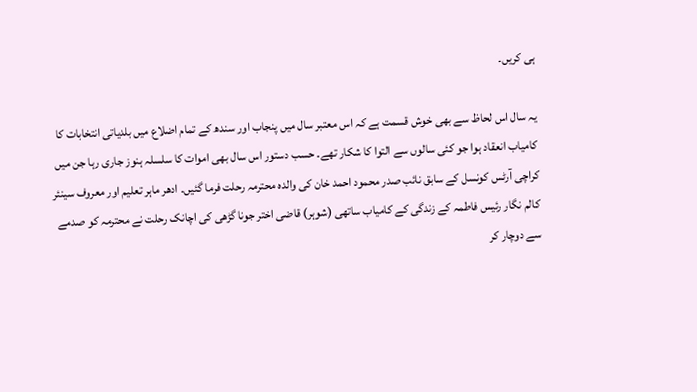ہی کریں۔

یہ سال اس لحاظ سے بھی خوش قسمت ہے کہ اس معتبر سال میں پنجاب اور سندھ کے تمام اضلاع میں بلدیاتی انتخابات کا کامیاب انعقاد ہوا جو کئی سالوں سے التوا کا شکار تھے۔ حسب دستور اس سال بھی اموات کا سلسلہ ہنوز جاری رہا جن میں کراچی آرٹس کونسل کے سابق نائب صدر محمود احمد خان کی والدہ محترمہ رحلت فرما گئیں۔ ادھر ماہر تعلیم اور معروف سینئر کالم نگار رئیس فاطمہ کے زندگی کے کامیاب ساتھی (شوہر) قاضی اختر جونا گڑھی کی اچانک رحلت نے محترمہ کو صدمے سے دوچار کر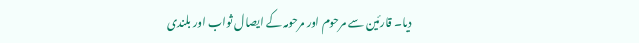دیا۔ قارئین سے مرحوم اور مرحومہ کے ایصال ثواب اور بلندی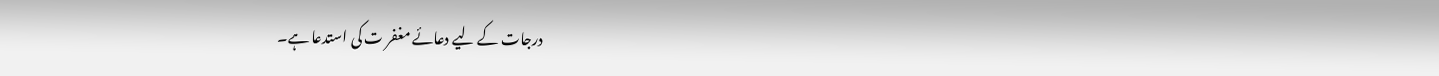درجات کے لیے دعائے مغفر ت کی استدعا ہے۔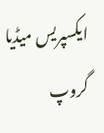ایکسپریس میڈیا گروپ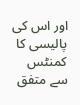اور اس کی پالیسی کا کمنٹس سے متفق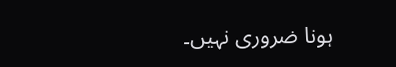ہونا ضروری نہیں۔